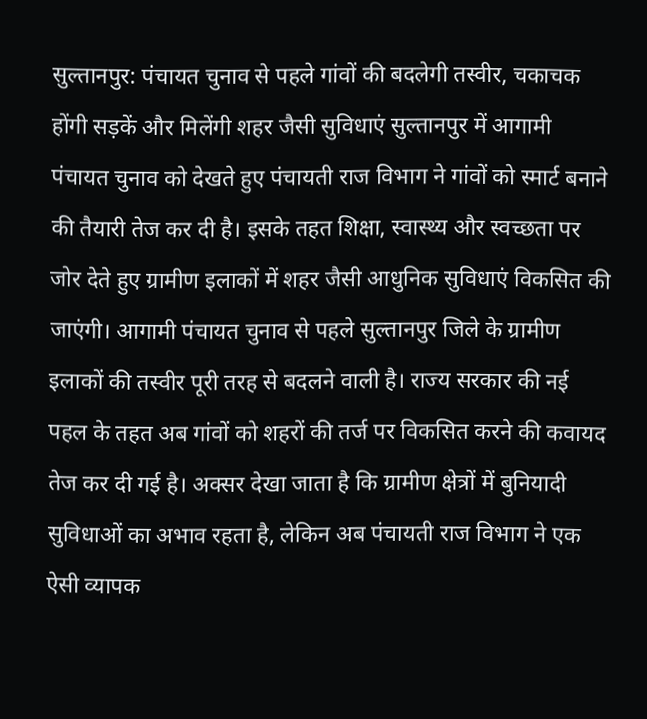सुल्तानपुर: पंचायत चुनाव से पहले गांवों की बदलेगी तस्वीर, चकाचक होंगी सड़कें और मिलेंगी शहर जैसी सुविधाएं सुल्तानपुर में आगामी पंचायत चुनाव को देखते हुए पंचायती राज विभाग ने गांवों को स्मार्ट बनाने की तैयारी तेज कर दी है। इसके तहत शिक्षा, स्वास्थ्य और स्वच्छता पर जोर देते हुए ग्रामीण इलाकों में शहर जैसी आधुनिक सुविधाएं विकसित की जाएंगी। आगामी पंचायत चुनाव से पहले सुल्तानपुर जिले के ग्रामीण इलाकों की तस्वीर पूरी तरह से बदलने वाली है। राज्य सरकार की नई पहल के तहत अब गांवों को शहरों की तर्ज पर विकसित करने की कवायद तेज कर दी गई है। अक्सर देखा जाता है कि ग्रामीण क्षेत्रों में बुनियादी सुविधाओं का अभाव रहता है, लेकिन अब पंचायती राज विभाग ने एक ऐसी व्यापक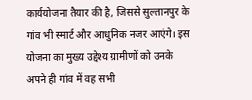कार्ययोजना तैयार की है, जिससे सुल्तानपुर के गांव भी स्मार्ट और आधुनिक नजर आएंगे। इस योजना का मुख्य उद्देश्य ग्रामीणों को उनके अपने ही गांव में वह सभी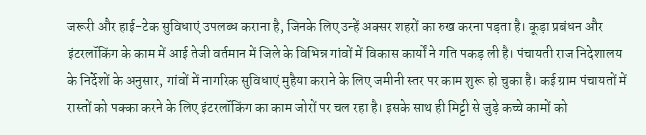जरूरी और हाई-टेक सुविधाएं उपलब्ध कराना है, जिनके लिए उन्हें अक्सर शहरों का रुख करना पड़ता है। कूड़ा प्रबंधन और इंटरलॉकिंग के काम में आई तेजी वर्तमान में जिले के विभिन्न गांवों में विकास कार्यों ने गति पकड़ ली है। पंचायती राज निदेशालय के निर्देशों के अनुसार, गांवों में नागरिक सुविधाएं मुहैया कराने के लिए जमीनी स्तर पर काम शुरू हो चुका है। कई ग्राम पंचायतों में रास्तों को पक्का करने के लिए इंटरलॉकिंग का काम जोरों पर चल रहा है। इसके साथ ही मिट्टी से जुड़े कच्चे कामों को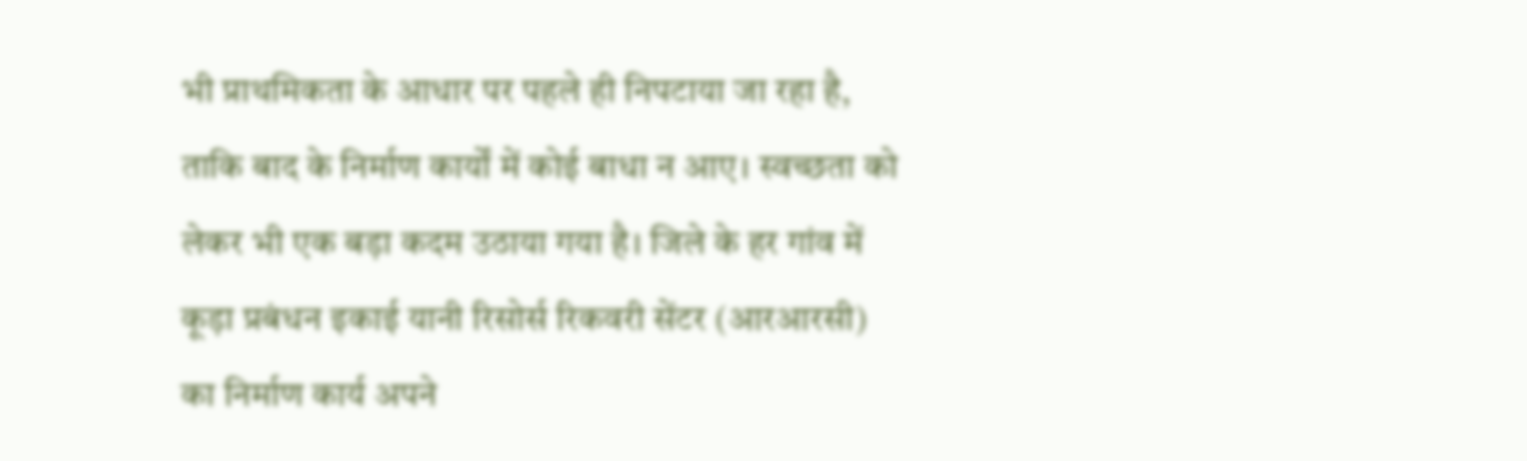भी प्राथमिकता के आधार पर पहले ही निपटाया जा रहा है, ताकि बाद के निर्माण कार्यों में कोई बाधा न आए। स्वच्छता को लेकर भी एक बड़ा कदम उठाया गया है। जिले के हर गांव में कूड़ा प्रबंधन इकाई यानी रिसोर्स रिकवरी सेंटर (आरआरसी) का निर्माण कार्य अपने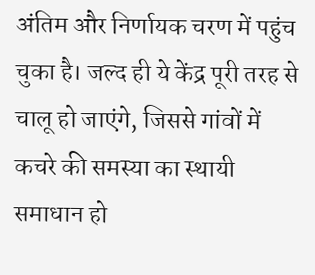अंतिम और निर्णायक चरण में पहुंच चुका है। जल्द ही ये केंद्र पूरी तरह से चालू हो जाएंगे, जिससे गांवों में कचरे की समस्या का स्थायी समाधान हो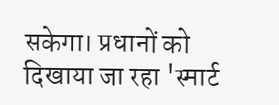सकेगा। प्रधानों को दिखाया जा रहा 'स्मार्ट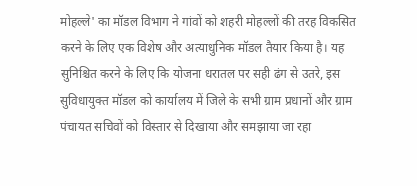मोहल्ले' का मॉडल विभाग ने गांवों को शहरी मोहल्लों की तरह विकसित करने के लिए एक विशेष और अत्याधुनिक मॉडल तैयार किया है। यह सुनिश्चित करने के लिए कि योजना धरातल पर सही ढंग से उतरे, इस सुविधायुक्त मॉडल को कार्यालय में जिले के सभी ग्राम प्रधानों और ग्राम पंचायत सचिवों को विस्तार से दिखाया और समझाया जा रहा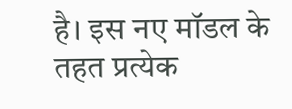है। इस नए मॉडल के तहत प्रत्येक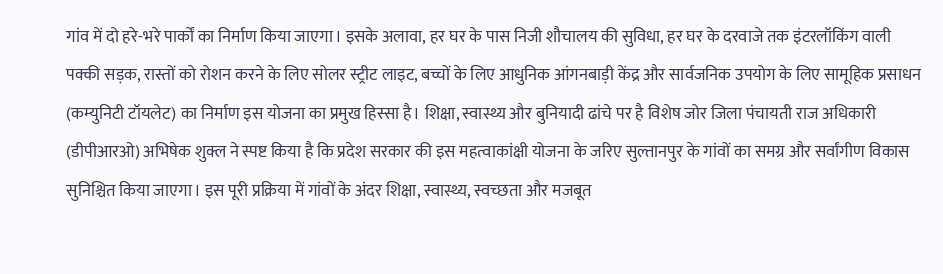गांव में दो हरे-भरे पार्कों का निर्माण किया जाएगा। इसके अलावा, हर घर के पास निजी शौचालय की सुविधा, हर घर के दरवाजे तक इंटरलॉकिंग वाली पक्की सड़क, रास्तों को रोशन करने के लिए सोलर स्ट्रीट लाइट, बच्चों के लिए आधुनिक आंगनबाड़ी केंद्र और सार्वजनिक उपयोग के लिए सामूहिक प्रसाधन (कम्युनिटी टॉयलेट) का निर्माण इस योजना का प्रमुख हिस्सा है। शिक्षा, स्वास्थ्य और बुनियादी ढांचे पर है विशेष जोर जिला पंचायती राज अधिकारी (डीपीआरओ) अभिषेक शुक्ल ने स्पष्ट किया है कि प्रदेश सरकार की इस महत्वाकांक्षी योजना के जरिए सुल्तानपुर के गांवों का समग्र और सर्वांगीण विकास सुनिश्चित किया जाएगा। इस पूरी प्रक्रिया में गांवों के अंदर शिक्षा, स्वास्थ्य, स्वच्छता और मजबूत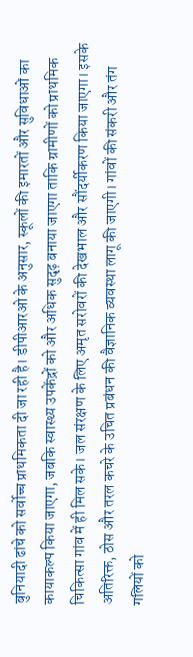बुनियादी ढांचे को सर्वोच्च प्राथमिकता दी जा रही है। डीपीआरओ के अनुसार, स्कूलों की इमारतों और सुविधाओं का कायाकल्प किया जाएगा, जबकि स्वास्थ्य उपकेंद्रों को और अधिक सुदृढ़ बनाया जाएगा ताकि ग्रामीणों को प्राथमिक चिकित्सा गांव में ही मिल सके। जल संरक्षण के लिए अमृत सरोवरों की देखभाल और सौंदर्यीकरण किया जाएगा। इसके अतिरिक्त, ठोस और तरल कचरे के उचित प्रबंधन की वैज्ञानिक व्यवस्था लागू की जाएगी। गांवों की संकरी और तंग गलियों को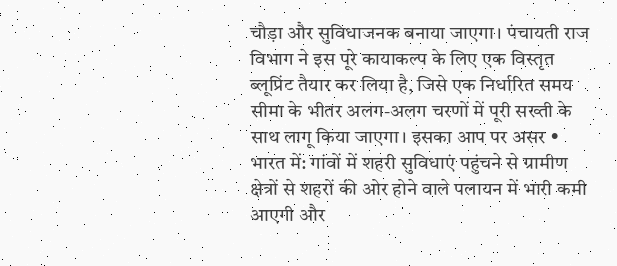चौड़ा और सुविधाजनक बनाया जाएगा। पंचायती राज विभाग ने इस पूरे कायाकल्प के लिए एक विस्तृत ब्लूप्रिंट तैयार कर लिया है, जिसे एक निर्धारित समय सीमा के भीतर अलग-अलग चरणों में पूरी सख्ती के साथ लागू किया जाएगा। इसका आप पर असर • भारत में: गांवों में शहरी सुविधाएं पहुंचने से ग्रामीण क्षेत्रों से शहरों की ओर होने वाले पलायन में भारी कमी आएगी और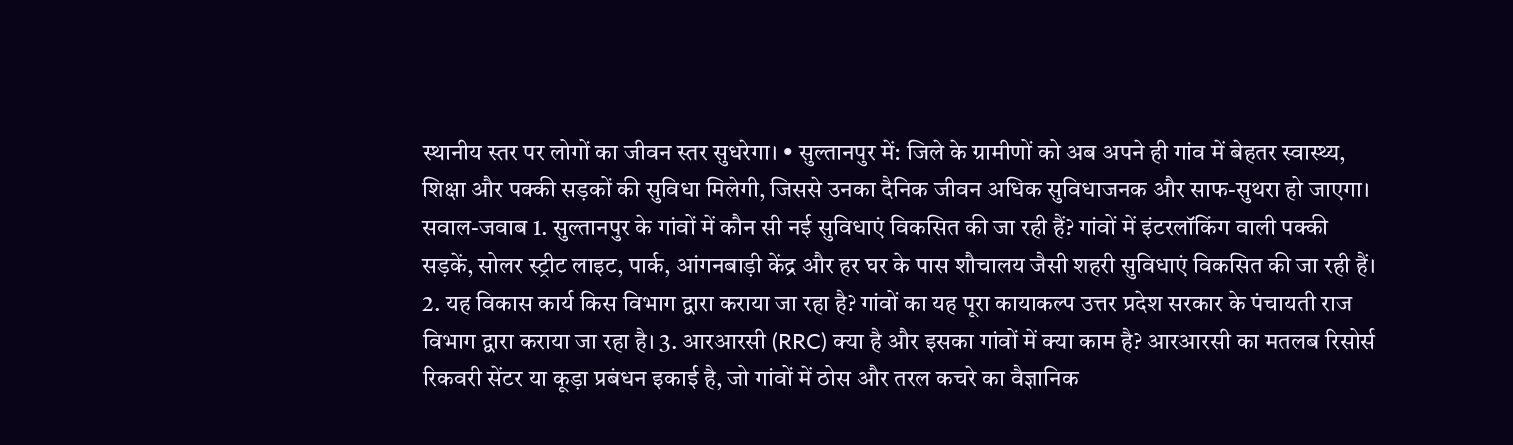स्थानीय स्तर पर लोगों का जीवन स्तर सुधरेगा। • सुल्तानपुर में: जिले के ग्रामीणों को अब अपने ही गांव में बेहतर स्वास्थ्य, शिक्षा और पक्की सड़कों की सुविधा मिलेगी, जिससे उनका दैनिक जीवन अधिक सुविधाजनक और साफ-सुथरा हो जाएगा। सवाल-जवाब 1. सुल्तानपुर के गांवों में कौन सी नई सुविधाएं विकसित की जा रही हैं? गांवों में इंटरलॉकिंग वाली पक्की सड़कें, सोलर स्ट्रीट लाइट, पार्क, आंगनबाड़ी केंद्र और हर घर के पास शौचालय जैसी शहरी सुविधाएं विकसित की जा रही हैं। 2. यह विकास कार्य किस विभाग द्वारा कराया जा रहा है? गांवों का यह पूरा कायाकल्प उत्तर प्रदेश सरकार के पंचायती राज विभाग द्वारा कराया जा रहा है। 3. आरआरसी (RRC) क्या है और इसका गांवों में क्या काम है? आरआरसी का मतलब रिसोर्स रिकवरी सेंटर या कूड़ा प्रबंधन इकाई है, जो गांवों में ठोस और तरल कचरे का वैज्ञानिक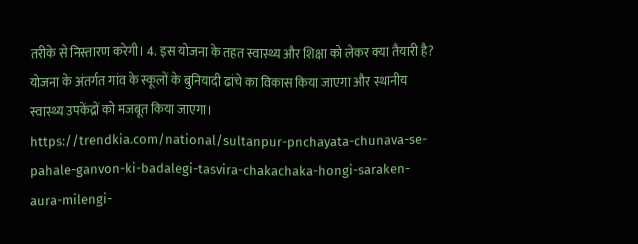तरीके से निस्तारण करेगी। 4. इस योजना के तहत स्वास्थ्य और शिक्षा को लेकर क्या तैयारी है? योजना के अंतर्गत गांव के स्कूलों के बुनियादी ढांचे का विकास किया जाएगा और स्थानीय स्वास्थ्य उपकेंद्रों को मजबूत किया जाएगा। https://trendkia.com/national/sultanpur-pnchayata-chunava-se-pahale-ganvon-ki-badalegi-tasvira-chakachaka-hongi-saraken-aura-milengi-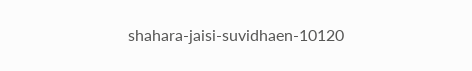shahara-jaisi-suvidhaen-10120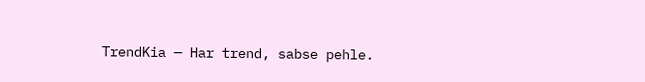TrendKia — Har trend, sabse pehle.